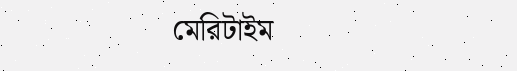মেরিটাইম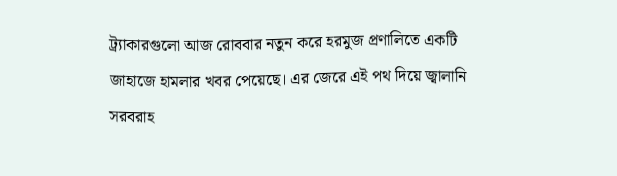ট্র্যাকারগুলো আজ রোববার নতুন করে হরমুজ প্রণালিতে একটি জাহাজে হামলার খবর পেয়েছে। এর জেরে এই পথ দিয়ে জ্বালানি সরবরাহ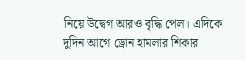নিয়ে উদ্বেগ আরও বৃদ্ধি পেল। এদিকে দুদিন আগে ড্রোন হামলার শিকার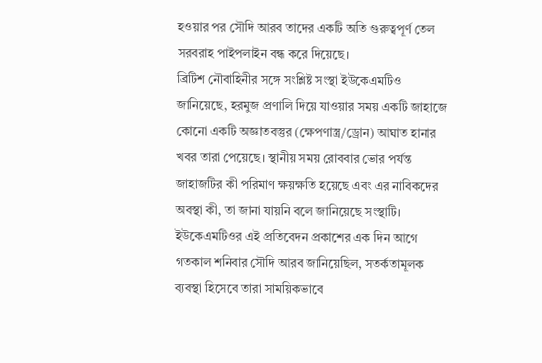হওয়ার পর সৌদি আরব তাদের একটি অতি গুরুত্বপূর্ণ তেল সরবরাহ পাইপলাইন বন্ধ করে দিয়েছে।
ব্রিটিশ নৌবাহিনীর সঙ্গে সংশ্লিষ্ট সংস্থা ইউকেএমটিও জানিয়েছে, হরমুজ প্রণালি দিয়ে যাওয়ার সময় একটি জাহাজে কোনো একটি অজ্ঞাতবস্তুর (ক্ষেপণাস্ত্র/ড্রোন) আঘাত হানার খবর তারা পেয়েছে। স্থানীয় সময় রোববার ভোর পর্যন্ত জাহাজটির কী পরিমাণ ক্ষয়ক্ষতি হয়েছে এবং এর নাবিকদের অবস্থা কী, তা জানা যায়নি বলে জানিয়েছে সংস্থাটি।
ইউকেএমটিওর এই প্রতিবেদন প্রকাশের এক দিন আগে গতকাল শনিবার সৌদি আরব জানিয়েছিল, সতর্কতামূলক ব্যবস্থা হিসেবে তারা সাময়িকভাবে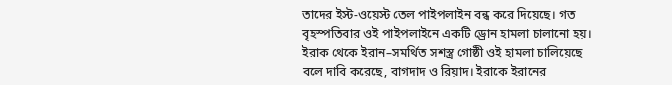তাদের ইস্ট-ওয়েস্ট তেল পাইপলাইন বন্ধ করে দিয়েছে। গত বৃহস্পতিবার ওই পাইপলাইনে একটি ড্রোন হামলা চালানো হয়। ইরাক থেকে ইরান–সমর্থিত সশস্ত্র গোষ্ঠী ওই হামলা চালিয়েছে বলে দাবি করেছে, বাগদাদ ও রিয়াদ। ইরাকে ইরানের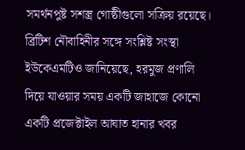সমর্থনপুষ্ট সশস্ত্র গোষ্ঠীগুলো সক্রিয় রয়েছে।
ব্রিটিশ নৌবাহিনীর সঙ্গে সংশ্লিষ্ট সংস্থা ইউকেএমটিও জানিয়েছে, হরমুজ প্রণালি দিয়ে যাওয়ার সময় একটি জাহাজে কোনো একটি প্রজেক্টাইল আঘাত হানার খবর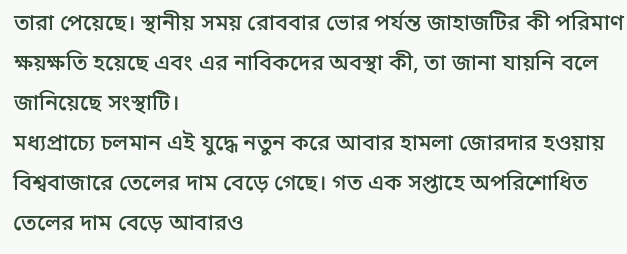তারা পেয়েছে। স্থানীয় সময় রোববার ভোর পর্যন্ত জাহাজটির কী পরিমাণ ক্ষয়ক্ষতি হয়েছে এবং এর নাবিকদের অবস্থা কী, তা জানা যায়নি বলে জানিয়েছে সংস্থাটি।
মধ্যপ্রাচ্যে চলমান এই যুদ্ধে নতুন করে আবার হামলা জোরদার হওয়ায় বিশ্ববাজারে তেলের দাম বেড়ে গেছে। গত এক সপ্তাহে অপরিশোধিত তেলের দাম বেড়ে আবারও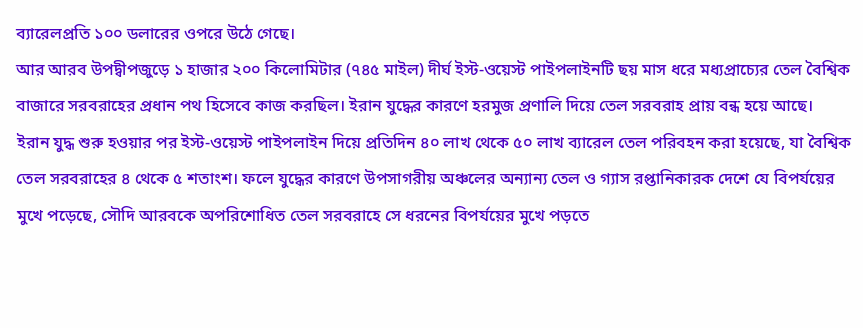ব্যারেলপ্রতি ১০০ ডলারের ওপরে উঠে গেছে।
আর আরব উপদ্বীপজুড়ে ১ হাজার ২০০ কিলোমিটার (৭৪৫ মাইল) দীর্ঘ ইস্ট-ওয়েস্ট পাইপলাইনটি ছয় মাস ধরে মধ্যপ্রাচ্যের তেল বৈশ্বিক বাজারে সরবরাহের প্রধান পথ হিসেবে কাজ করছিল। ইরান যুদ্ধের কারণে হরমুজ প্রণালি দিয়ে তেল সরবরাহ প্রায় বন্ধ হয়ে আছে।
ইরান যুদ্ধ শুরু হওয়ার পর ইস্ট-ওয়েস্ট পাইপলাইন দিয়ে প্রতিদিন ৪০ লাখ থেকে ৫০ লাখ ব্যারেল তেল পরিবহন করা হয়েছে, যা বৈশ্বিক তেল সরবরাহের ৪ থেকে ৫ শতাংশ। ফলে যুদ্ধের কারণে উপসাগরীয় অঞ্চলের অন্যান্য তেল ও গ্যাস রপ্তানিকারক দেশে যে বিপর্যয়ের মুখে পড়েছে, সৌদি আরবকে অপরিশোধিত তেল সরবরাহে সে ধরনের বিপর্যয়ের মুখে পড়তে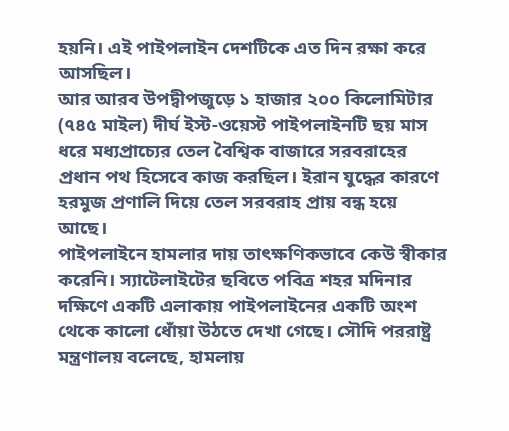হয়নি। এই পাইপলাইন দেশটিকে এত দিন রক্ষা করে আসছিল।
আর আরব উপদ্বীপজুড়ে ১ হাজার ২০০ কিলোমিটার (৭৪৫ মাইল) দীর্ঘ ইস্ট-ওয়েস্ট পাইপলাইনটি ছয় মাস ধরে মধ্যপ্রাচ্যের তেল বৈশ্বিক বাজারে সরবরাহের প্রধান পথ হিসেবে কাজ করছিল। ইরান যুদ্ধের কারণে হরমুজ প্রণালি দিয়ে তেল সরবরাহ প্রায় বন্ধ হয়ে আছে।
পাইপলাইনে হামলার দায় তাৎক্ষণিকভাবে কেউ স্বীকার করেনি। স্যাটেলাইটের ছবিতে পবিত্র শহর মদিনার দক্ষিণে একটি এলাকায় পাইপলাইনের একটি অংশ থেকে কালো ধোঁয়া উঠতে দেখা গেছে। সৌদি পররাষ্ট্র মন্ত্রণালয় বলেছে, হামলায়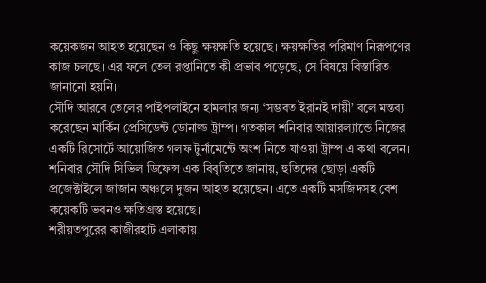কয়েকজন আহত হয়েছেন ও কিছু ক্ষয়ক্ষতি হয়েছে। ক্ষয়ক্ষতির পরিমাণ নিরূপণের কাজ চলছে। এর ফলে তেল রপ্তানিতে কী প্রভাব পড়েছে, সে বিষয়ে বিস্তারিত জানানো হয়নি।
সৌদি আরবে তেলের পাইপলাইনে হামলার জন্য ‘সম্ভবত ইরানই দায়ী’ বলে মন্তব্য করেছেন মার্কিন প্রেসিডেন্ট ডোনাল্ড ট্রাম্প। গতকাল শনিবার আয়ারল্যান্ডে নিজের একটি রিসোর্টে আয়োজিত গলফ টুর্নামেন্টে অংশ নিতে যাওয়া ট্রাম্প এ কথা বলেন।
শনিবার সৌদি সিভিল ডিফেন্স এক বিবৃতিতে জানায়, হুতিদের ছোড়া একটি প্রজেক্টাইলে জাজান অঞ্চলে দুজন আহত হয়েছেন। এতে একটি মসজিদসহ বেশ কয়েকটি ভবনও ক্ষতিগ্রস্ত হয়েছে।
শরীয়তপুরের কাজীরহাট এলাকায়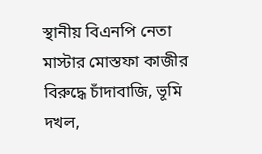স্থানীয় বিএনপি নেতা মাস্টার মোস্তফা কাজীর বিরুদ্ধে চাঁদাবাজি, ভূমি দখল,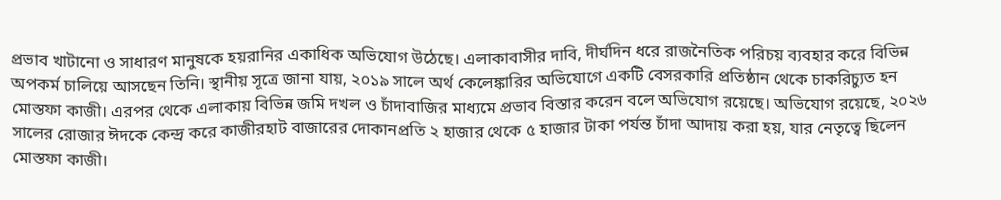প্রভাব খাটানো ও সাধারণ মানুষকে হয়রানির একাধিক অভিযোগ উঠেছে। এলাকাবাসীর দাবি, দীর্ঘদিন ধরে রাজনৈতিক পরিচয় ব্যবহার করে বিভিন্ন অপকর্ম চালিয়ে আসছেন তিনি। স্থানীয় সূত্রে জানা যায়, ২০১৯ সালে অর্থ কেলেঙ্কারির অভিযোগে একটি বেসরকারি প্রতিষ্ঠান থেকে চাকরিচ্যুত হন মোস্তফা কাজী। এরপর থেকে এলাকায় বিভিন্ন জমি দখল ও চাঁদাবাজির মাধ্যমে প্রভাব বিস্তার করেন বলে অভিযোগ রয়েছে। অভিযোগ রয়েছে, ২০২৬ সালের রোজার ঈদকে কেন্দ্র করে কাজীরহাট বাজারের দোকানপ্রতি ২ হাজার থেকে ৫ হাজার টাকা পর্যন্ত চাঁদা আদায় করা হয়, যার নেতৃত্বে ছিলেন মোস্তফা কাজী।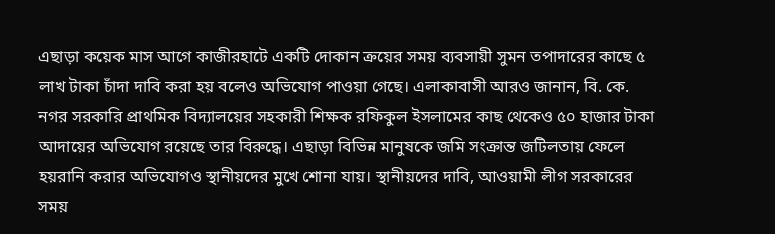এছাড়া কয়েক মাস আগে কাজীরহাটে একটি দোকান ক্রয়ের সময় ব্যবসায়ী সুমন তপাদারের কাছে ৫ লাখ টাকা চাঁদা দাবি করা হয় বলেও অভিযোগ পাওয়া গেছে। এলাকাবাসী আরও জানান, বি. কে. নগর সরকারি প্রাথমিক বিদ্যালয়ের সহকারী শিক্ষক রফিকুল ইসলামের কাছ থেকেও ৫০ হাজার টাকা আদায়ের অভিযোগ রয়েছে তার বিরুদ্ধে। এছাড়া বিভিন্ন মানুষকে জমি সংক্রান্ত জটিলতায় ফেলে হয়রানি করার অভিযোগও স্থানীয়দের মুখে শোনা যায়। স্থানীয়দের দাবি, আওয়ামী লীগ সরকারের সময়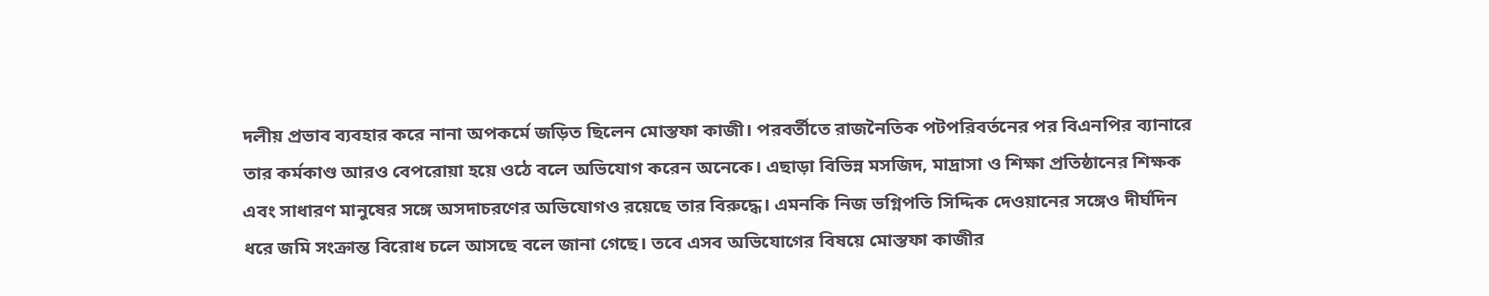দলীয় প্রভাব ব্যবহার করে নানা অপকর্মে জড়িত ছিলেন মোস্তফা কাজী। পরবর্তীতে রাজনৈতিক পটপরিবর্তনের পর বিএনপির ব্যানারে তার কর্মকাণ্ড আরও বেপরোয়া হয়ে ওঠে বলে অভিযোগ করেন অনেকে। এছাড়া বিভিন্ন মসজিদ, মাদ্রাসা ও শিক্ষা প্রতিষ্ঠানের শিক্ষক এবং সাধারণ মানুষের সঙ্গে অসদাচরণের অভিযোগও রয়েছে তার বিরুদ্ধে। এমনকি নিজ ভগ্নিপতি সিদ্দিক দেওয়ানের সঙ্গেও দীর্ঘদিন ধরে জমি সংক্রান্ত বিরোধ চলে আসছে বলে জানা গেছে। তবে এসব অভিযোগের বিষয়ে মোস্তফা কাজীর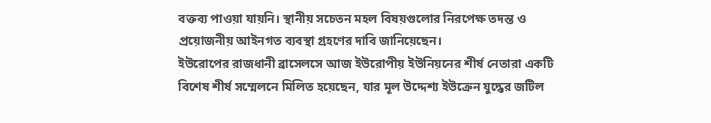বক্তব্য পাওয়া যায়নি। স্থানীয় সচেতন মহল বিষয়গুলোর নিরপেক্ষ তদন্ত ও প্রয়োজনীয় আইনগত ব্যবস্থা গ্রহণের দাবি জানিয়েছেন।
ইউরোপের রাজধানী ব্রাসেলসে আজ ইউরোপীয় ইউনিয়নের শীর্ষ নেতারা একটি বিশেষ শীর্ষ সম্মেলনে মিলিত হয়েছেন, যার মূল উদ্দেশ্য ইউক্রেন যুদ্ধের জটিল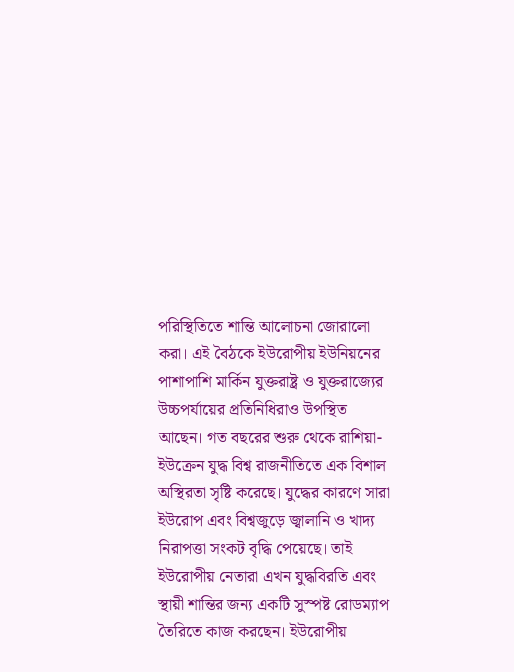পরিস্থিতিতে শান্তি আলোচনা জোরালো করা। এই বৈঠকে ইউরোপীয় ইউনিয়নের পাশাপাশি মার্কিন যুক্তরাষ্ট্র ও যুক্তরাজ্যের উচ্চপর্যায়ের প্রতিনিধিরাও উপস্থিত আছেন। গত বছরের শুরু থেকে রাশিয়া-ইউক্রেন যুদ্ধ বিশ্ব রাজনীতিতে এক বিশাল অস্থিরতা সৃষ্টি করেছে। যুদ্ধের কারণে সারা ইউরোপ এবং বিশ্বজুড়ে জ্বালানি ও খাদ্য নিরাপত্তা সংকট বৃদ্ধি পেয়েছে। তাই ইউরোপীয় নেতারা এখন যুদ্ধবিরতি এবং স্থায়ী শান্তির জন্য একটি সুস্পষ্ট রোডম্যাপ তৈরিতে কাজ করছেন। ইউরোপীয়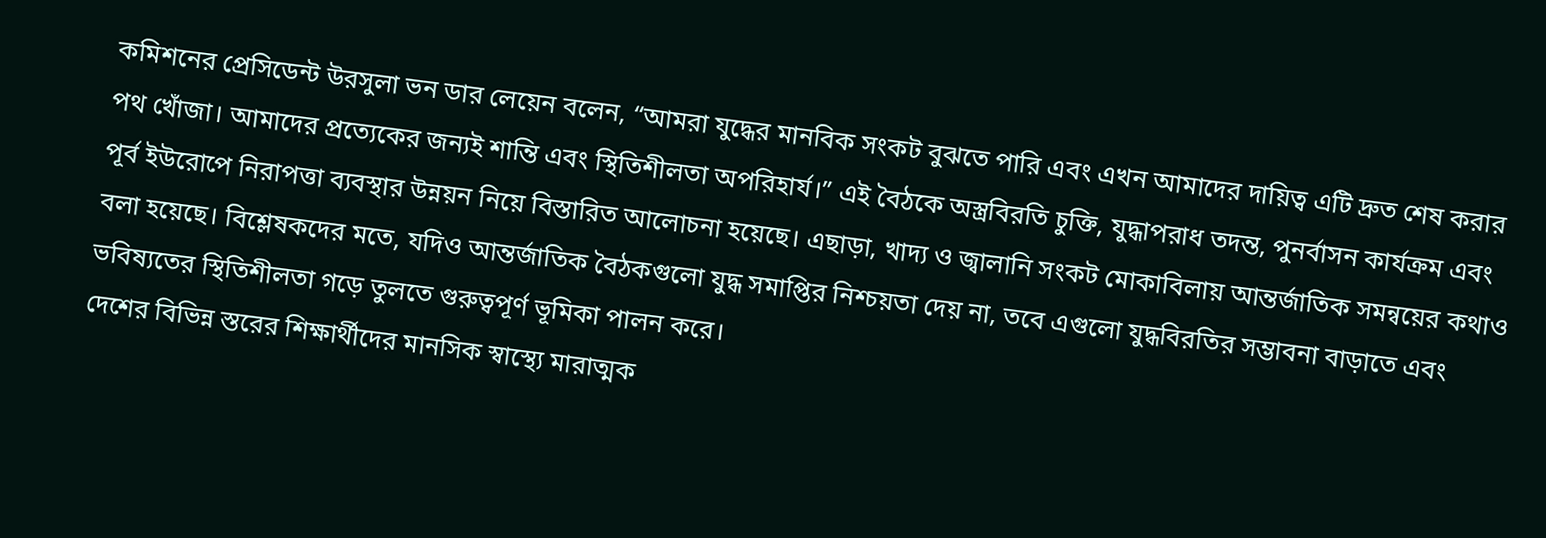কমিশনের প্রেসিডেন্ট উরসুলা ভন ডার লেয়েন বলেন, “আমরা যুদ্ধের মানবিক সংকট বুঝতে পারি এবং এখন আমাদের দায়িত্ব এটি দ্রুত শেষ করার পথ খোঁজা। আমাদের প্রত্যেকের জন্যই শান্তি এবং স্থিতিশীলতা অপরিহার্য।” এই বৈঠকে অস্ত্রবিরতি চুক্তি, যুদ্ধাপরাধ তদন্ত, পুনর্বাসন কার্যক্রম এবং পূর্ব ইউরোপে নিরাপত্তা ব্যবস্থার উন্নয়ন নিয়ে বিস্তারিত আলোচনা হয়েছে। এছাড়া, খাদ্য ও জ্বালানি সংকট মোকাবিলায় আন্তর্জাতিক সমন্বয়ের কথাও বলা হয়েছে। বিশ্লেষকদের মতে, যদিও আন্তর্জাতিক বৈঠকগুলো যুদ্ধ সমাপ্তির নিশ্চয়তা দেয় না, তবে এগুলো যুদ্ধবিরতির সম্ভাবনা বাড়াতে এবং ভবিষ্যতের স্থিতিশীলতা গড়ে তুলতে গুরুত্বপূর্ণ ভূমিকা পালন করে।
দেশের বিভিন্ন স্তরের শিক্ষার্থীদের মানসিক স্বাস্থ্যে মারাত্মক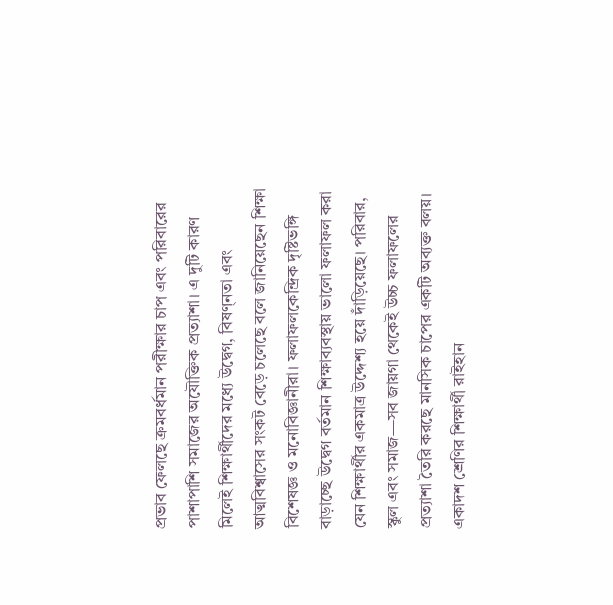প্রভাব ফেলছে ক্রমবর্ধমান পরীক্ষার চাপ এবং পরিবারের পাশাপাশি সমাজের অযৌক্তিক প্রত্যাশা। এ দুটি কারণ মিলেই শিক্ষার্থীদের মধ্যে উদ্বেগ, বিষণ্নতা এবং আত্মবিশ্বাসের সংকট বেড়ে চলেছে বলে জানিয়েছেন শিক্ষা বিশেষজ্ঞ ও মনোবিজ্ঞানীরা। ফলাফলকেন্দ্রিক দৃষ্টিভঙ্গি বাড়াচ্ছে উদ্বেগ বর্তমান শিক্ষাব্যবস্থায় ভালো ফলাফল করা যেন শিক্ষার্থীর একমাত্র উদ্দেশ্য হয়ে দাঁড়িয়েছে। পরিবার, স্কুল এবং সমাজ—সব জায়গা থেকেই উচ্চ ফলাফলের প্রত্যাশা তৈরি করছে মানসিক চাপের একটি অব্যক্ত বলয়। একাদশ শ্রেণির শিক্ষার্থী রাইহান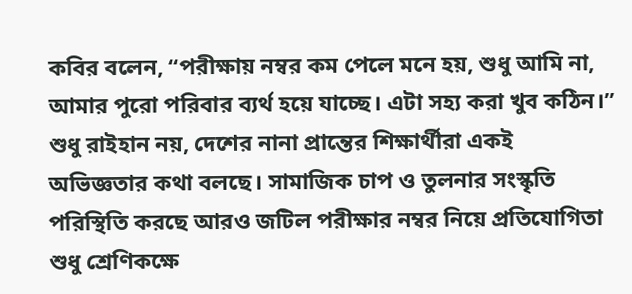কবির বলেন, “পরীক্ষায় নম্বর কম পেলে মনে হয়, শুধু আমি না, আমার পুরো পরিবার ব্যর্থ হয়ে যাচ্ছে। এটা সহ্য করা খুব কঠিন।” শুধু রাইহান নয়, দেশের নানা প্রান্তের শিক্ষার্থীরা একই অভিজ্ঞতার কথা বলছে। সামাজিক চাপ ও তুলনার সংস্কৃতি পরিস্থিতি করছে আরও জটিল পরীক্ষার নম্বর নিয়ে প্রতিযোগিতা শুধু শ্রেণিকক্ষে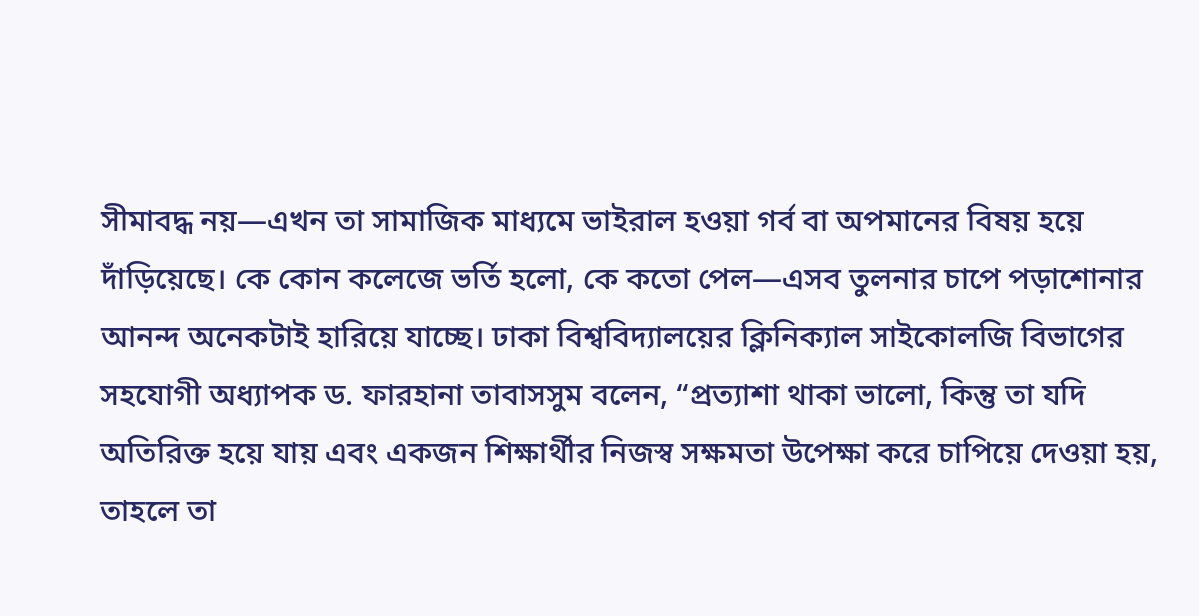সীমাবদ্ধ নয়—এখন তা সামাজিক মাধ্যমে ভাইরাল হওয়া গর্ব বা অপমানের বিষয় হয়ে দাঁড়িয়েছে। কে কোন কলেজে ভর্তি হলো, কে কতো পেল—এসব তুলনার চাপে পড়াশোনার আনন্দ অনেকটাই হারিয়ে যাচ্ছে। ঢাকা বিশ্ববিদ্যালয়ের ক্লিনিক্যাল সাইকোলজি বিভাগের সহযোগী অধ্যাপক ড. ফারহানা তাবাসসুম বলেন, “প্রত্যাশা থাকা ভালো, কিন্তু তা যদি অতিরিক্ত হয়ে যায় এবং একজন শিক্ষার্থীর নিজস্ব সক্ষমতা উপেক্ষা করে চাপিয়ে দেওয়া হয়, তাহলে তা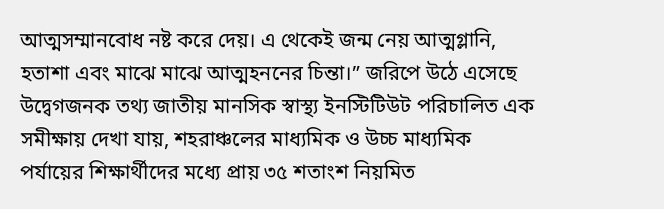আত্মসম্মানবোধ নষ্ট করে দেয়। এ থেকেই জন্ম নেয় আত্মগ্লানি, হতাশা এবং মাঝে মাঝে আত্মহননের চিন্তা।” জরিপে উঠে এসেছে উদ্বেগজনক তথ্য জাতীয় মানসিক স্বাস্থ্য ইনস্টিটিউট পরিচালিত এক সমীক্ষায় দেখা যায়, শহরাঞ্চলের মাধ্যমিক ও উচ্চ মাধ্যমিক পর্যায়ের শিক্ষার্থীদের মধ্যে প্রায় ৩৫ শতাংশ নিয়মিত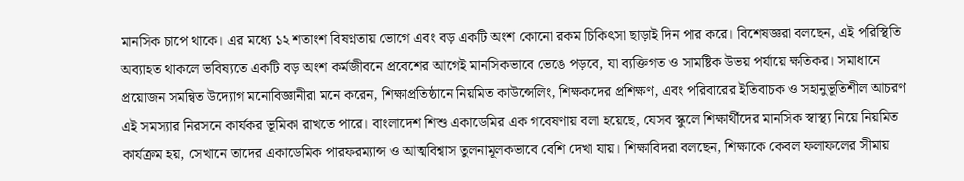মানসিক চাপে থাকে। এর মধ্যে ১২ শতাংশ বিষণ্নতায় ভোগে এবং বড় একটি অংশ কোনো রকম চিকিৎসা ছাড়াই দিন পার করে। বিশেষজ্ঞরা বলছেন, এই পরিস্থিতি অব্যাহত থাকলে ভবিষ্যতে একটি বড় অংশ কর্মজীবনে প্রবেশের আগেই মানসিকভাবে ভেঙে পড়বে, যা ব্যক্তিগত ও সামষ্টিক উভয় পর্যায়ে ক্ষতিকর। সমাধানে প্রয়োজন সমন্বিত উদ্যোগ মনোবিজ্ঞানীরা মনে করেন, শিক্ষাপ্রতিষ্ঠানে নিয়মিত কাউন্সেলিং, শিক্ষকদের প্রশিক্ষণ, এবং পরিবারের ইতিবাচক ও সহানুভূতিশীল আচরণ এই সমস্যার নিরসনে কার্যকর ভূমিকা রাখতে পারে। বাংলাদেশ শিশু একাডেমির এক গবেষণায় বলা হয়েছে, যেসব স্কুলে শিক্ষার্থীদের মানসিক স্বাস্থ্য নিয়ে নিয়মিত কার্যক্রম হয়, সেখানে তাদের একাডেমিক পারফরম্যান্স ও আত্মবিশ্বাস তুলনামূলকভাবে বেশি দেখা যায়। শিক্ষাবিদরা বলছেন, শিক্ষাকে কেবল ফলাফলের সীমায়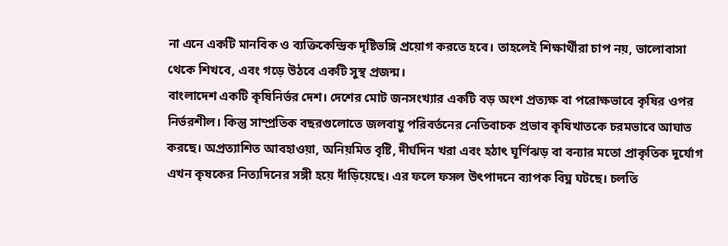না এনে একটি মানবিক ও ব্যক্তিকেন্দ্রিক দৃষ্টিভঙ্গি প্রয়োগ করতে হবে। তাহলেই শিক্ষার্থীরা চাপ নয়, ভালোবাসা থেকে শিখবে, এবং গড়ে উঠবে একটি সুস্থ প্রজন্ম।
বাংলাদেশ একটি কৃষিনির্ভর দেশ। দেশের মোট জনসংখ্যার একটি বড় অংশ প্রত্যক্ষ বা পরোক্ষভাবে কৃষির ওপর নির্ভরশীল। কিন্তু সাম্প্রতিক বছরগুলোতে জলবায়ু পরিবর্তনের নেতিবাচক প্রভাব কৃষিখাতকে চরমভাবে আঘাত করছে। অপ্রত্যাশিত আবহাওয়া, অনিয়মিত বৃষ্টি, দীর্ঘদিন খরা এবং হঠাৎ ঘূর্ণিঝড় বা বন্যার মতো প্রাকৃতিক দুর্যোগ এখন কৃষকের নিত্যদিনের সঙ্গী হয়ে দাঁড়িয়েছে। এর ফলে ফসল উৎপাদনে ব্যাপক বিঘ্ন ঘটছে। চলতি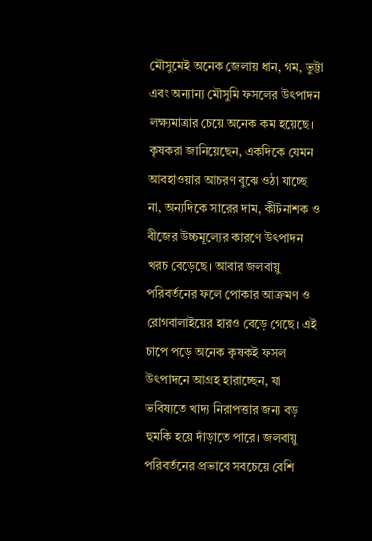মৌসুমেই অনেক জেলায় ধান, গম, ভুট্টা এবং অন্যান্য মৌসুমি ফসলের উৎপাদন লক্ষ্যমাত্রার চেয়ে অনেক কম হয়েছে। কৃষকরা জানিয়েছেন, একদিকে যেমন আবহাওয়ার আচরণ বুঝে ওঠা যাচ্ছে না, অন্যদিকে সারের দাম, কীটনাশক ও বীজের উচ্চমূল্যের কারণে উৎপাদন খরচ বেড়েছে। আবার জলবায়ু পরিবর্তনের ফলে পোকার আক্রমণ ও রোগবালাইয়ের হারও বেড়ে গেছে। এই চাপে পড়ে অনেক কৃষকই ফসল উৎপাদনে আগ্রহ হারাচ্ছেন, যা ভবিষ্যতে খাদ্য নিরাপত্তার জন্য বড় হুমকি হয়ে দাঁড়াতে পারে। জলবায়ু পরিবর্তনের প্রভাবে সবচেয়ে বেশি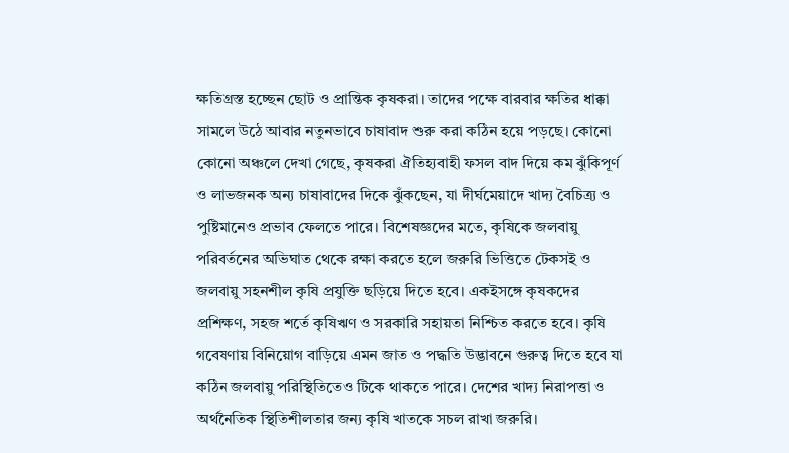ক্ষতিগ্রস্ত হচ্ছেন ছোট ও প্রান্তিক কৃষকরা। তাদের পক্ষে বারবার ক্ষতির ধাক্কা সামলে উঠে আবার নতুনভাবে চাষাবাদ শুরু করা কঠিন হয়ে পড়ছে। কোনো কোনো অঞ্চলে দেখা গেছে, কৃষকরা ঐতিহ্যবাহী ফসল বাদ দিয়ে কম ঝুঁকিপূর্ণ ও লাভজনক অন্য চাষাবাদের দিকে ঝুঁকছেন, যা দীর্ঘমেয়াদে খাদ্য বৈচিত্র্য ও পুষ্টিমানেও প্রভাব ফেলতে পারে। বিশেষজ্ঞদের মতে, কৃষিকে জলবায়ু পরিবর্তনের অভিঘাত থেকে রক্ষা করতে হলে জরুরি ভিত্তিতে টেকসই ও জলবায়ু সহনশীল কৃষি প্রযুক্তি ছড়িয়ে দিতে হবে। একইসঙ্গে কৃষকদের প্রশিক্ষণ, সহজ শর্তে কৃষিঋণ ও সরকারি সহায়তা নিশ্চিত করতে হবে। কৃষি গবেষণায় বিনিয়োগ বাড়িয়ে এমন জাত ও পদ্ধতি উদ্ভাবনে গুরুত্ব দিতে হবে যা কঠিন জলবায়ু পরিস্থিতিতেও টিকে থাকতে পারে। দেশের খাদ্য নিরাপত্তা ও অর্থনৈতিক স্থিতিশীলতার জন্য কৃষি খাতকে সচল রাখা জরুরি।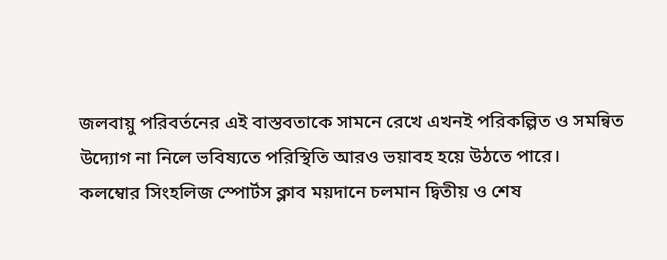জলবায়ু পরিবর্তনের এই বাস্তবতাকে সামনে রেখে এখনই পরিকল্পিত ও সমন্বিত উদ্যোগ না নিলে ভবিষ্যতে পরিস্থিতি আরও ভয়াবহ হয়ে উঠতে পারে।
কলম্বোর সিংহলিজ স্পোর্টস ক্লাব ময়দানে চলমান দ্বিতীয় ও শেষ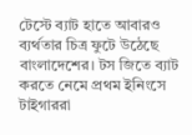টেস্টে ব্যাট হাতে আবারও ব্যর্থতার চিত্র ফুটে উঠেছে বাংলাদেশের। টস জিতে ব্যাট করতে নেমে প্রথম ইনিংসে টাইগাররা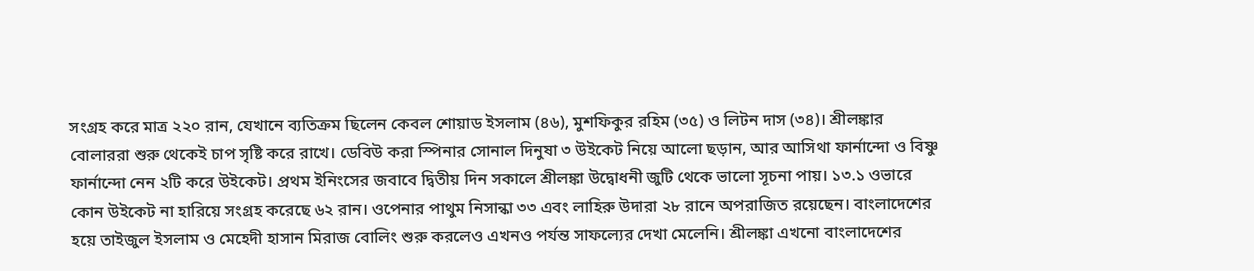সংগ্রহ করে মাত্র ২২০ রান, যেখানে ব্যতিক্রম ছিলেন কেবল শোয়াড ইসলাম (৪৬), মুশফিকুর রহিম (৩৫) ও লিটন দাস (৩৪)। শ্রীলঙ্কার বোলাররা শুরু থেকেই চাপ সৃষ্টি করে রাখে। ডেবিউ করা স্পিনার সোনাল দিনুষা ৩ উইকেট নিয়ে আলো ছড়ান, আর আসিথা ফার্নান্দো ও বিষ্ণু ফার্নান্দো নেন ২টি করে উইকেট। প্রথম ইনিংসের জবাবে দ্বিতীয় দিন সকালে শ্রীলঙ্কা উদ্বোধনী জুটি থেকে ভালো সূচনা পায়। ১৩.১ ওভারে কোন উইকেট না হারিয়ে সংগ্রহ করেছে ৬২ রান। ওপেনার পাথুম নিসান্কা ৩৩ এবং লাহিরু উদারা ২৮ রানে অপরাজিত রয়েছেন। বাংলাদেশের হয়ে তাইজুল ইসলাম ও মেহেদী হাসান মিরাজ বোলিং শুরু করলেও এখনও পর্যন্ত সাফল্যের দেখা মেলেনি। শ্রীলঙ্কা এখনো বাংলাদেশের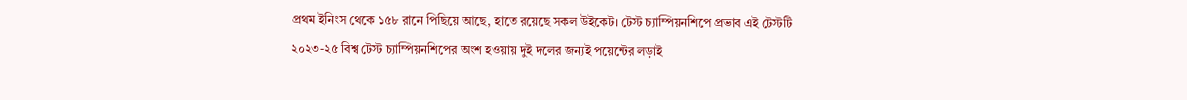প্রথম ইনিংস থেকে ১৫৮ রানে পিছিয়ে আছে, হাতে রয়েছে সকল উইকেট। টেস্ট চ্যাম্পিয়নশিপে প্রভাব এই টেস্টটি ২০২৩-২৫ বিশ্ব টেস্ট চ্যাম্পিয়নশিপের অংশ হওয়ায় দুই দলের জন্যই পয়েন্টের লড়াই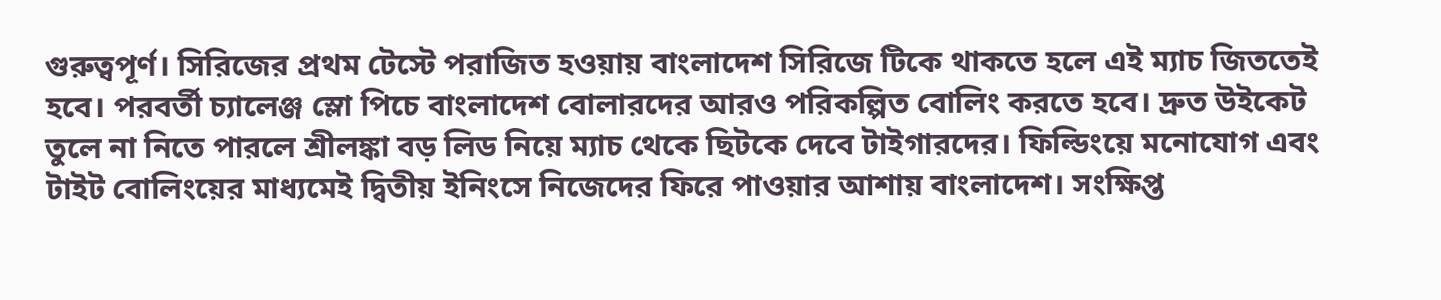গুরুত্বপূর্ণ। সিরিজের প্রথম টেস্টে পরাজিত হওয়ায় বাংলাদেশ সিরিজে টিকে থাকতে হলে এই ম্যাচ জিততেই হবে। পরবর্তী চ্যালেঞ্জ স্লো পিচে বাংলাদেশ বোলারদের আরও পরিকল্পিত বোলিং করতে হবে। দ্রুত উইকেট তুলে না নিতে পারলে শ্রীলঙ্কা বড় লিড নিয়ে ম্যাচ থেকে ছিটকে দেবে টাইগারদের। ফিল্ডিংয়ে মনোযোগ এবং টাইট বোলিংয়ের মাধ্যমেই দ্বিতীয় ইনিংসে নিজেদের ফিরে পাওয়ার আশায় বাংলাদেশ। সংক্ষিপ্ত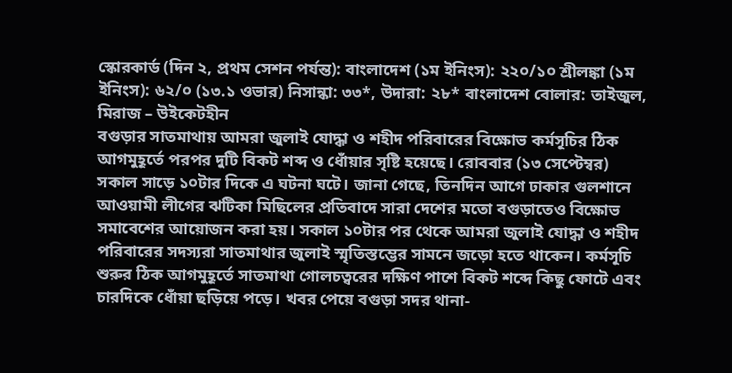স্কোরকার্ড (দিন ২, প্রথম সেশন পর্যন্ত): বাংলাদেশ (১ম ইনিংস): ২২০/১০ শ্রীলঙ্কা (১ম ইনিংস): ৬২/০ (১৩.১ ওভার) নিসান্কা: ৩৩*, উদারা: ২৮* বাংলাদেশ বোলার: তাইজুল, মিরাজ – উইকেটহীন
বগুড়ার সাতমাথায় আমরা জুলাই যোদ্ধা ও শহীদ পরিবারের বিক্ষোভ কর্মসূচির ঠিক আগমুহূর্তে পরপর দুটি বিকট শব্দ ও ধোঁয়ার সৃষ্টি হয়েছে। রোববার (১৩ সেপ্টেম্বর) সকাল সাড়ে ১০টার দিকে এ ঘটনা ঘটে। জানা গেছে, তিনদিন আগে ঢাকার গুলশানে আওয়ামী লীগের ঝটিকা মিছিলের প্রতিবাদে সারা দেশের মতো বগুড়াতেও বিক্ষোভ সমাবেশের আয়োজন করা হয়। সকাল ১০টার পর থেকে আমরা জুলাই যোদ্ধা ও শহীদ পরিবারের সদস্যরা সাতমাথার জুলাই স্মৃতিস্তম্ভের সামনে জড়ো হতে থাকেন। কর্মসূচি শুরুর ঠিক আগমুহূর্তে সাতমাথা গোলচত্বরের দক্ষিণ পাশে বিকট শব্দে কিছু ফোটে এবং চারদিকে ধোঁয়া ছড়িয়ে পড়ে। খবর পেয়ে বগুড়া সদর থানা-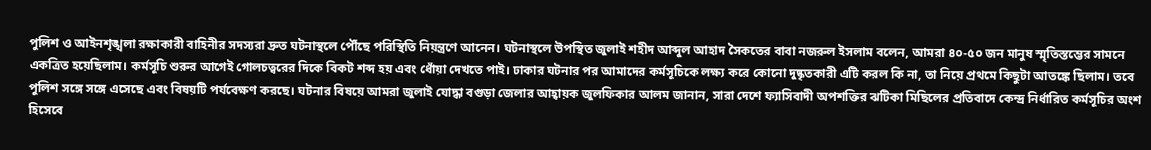পুলিশ ও আইনশৃঙ্খলা রক্ষাকারী বাহিনীর সদস্যরা দ্রুত ঘটনাস্থলে পৌঁছে পরিস্থিতি নিয়ন্ত্রণে আনেন। ঘটনাস্থলে উপস্থিত জুলাই শহীদ আব্দুল আহাদ সৈকতের বাবা নজরুল ইসলাম বলেন, আমরা ৪০-৫০ জন মানুষ স্মৃতিস্তম্ভের সামনে একত্রিত হয়েছিলাম। কর্মসূচি শুরুর আগেই গোলচত্বরের দিকে বিকট শব্দ হয় এবং ধোঁয়া দেখতে পাই। ঢাকার ঘটনার পর আমাদের কর্মসূচিকে লক্ষ্য করে কোনো দুষ্কৃতকারী এটি করল কি না, তা নিয়ে প্রথমে কিছুটা আতঙ্কে ছিলাম। তবে পুলিশ সঙ্গে সঙ্গে এসেছে এবং বিষয়টি পর্যবেক্ষণ করছে। ঘটনার বিষয়ে আমরা জুলাই যোদ্ধা বগুড়া জেলার আহ্বায়ক জুলফিকার আলম জানান, সারা দেশে ফ্যাসিবাদী অপশক্তির ঝটিকা মিছিলের প্রতিবাদে কেন্দ্র নির্ধারিত কর্মসূচির অংশ হিসেবে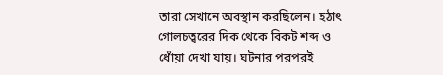তারা সেখানে অবস্থান করছিলেন। হঠাৎ গোলচত্বরের দিক থেকে বিকট শব্দ ও ধোঁয়া দেখা যায়। ঘটনার পরপরই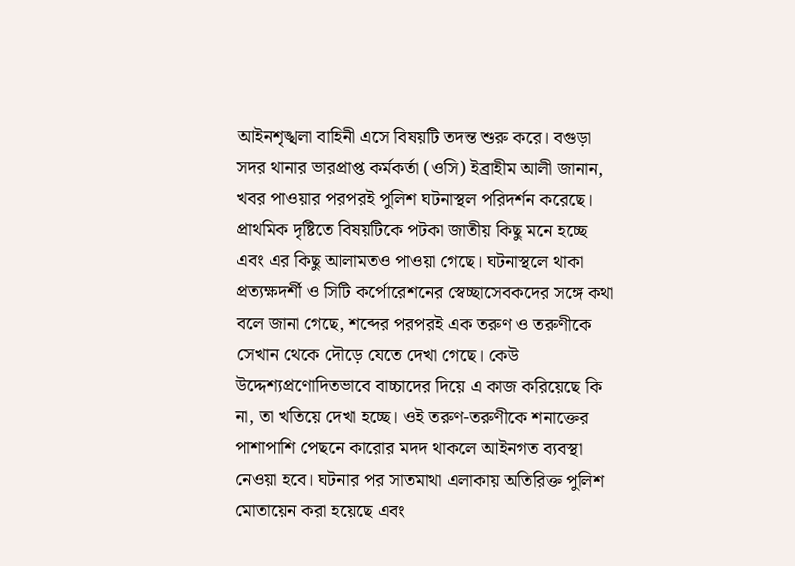আইনশৃঙ্খলা বাহিনী এসে বিষয়টি তদন্ত শুরু করে। বগুড়া সদর থানার ভারপ্রাপ্ত কর্মকর্তা (ওসি) ইব্রাহীম আলী জানান, খবর পাওয়ার পরপরই পুলিশ ঘটনাস্থল পরিদর্শন করেছে। প্রাথমিক দৃষ্টিতে বিষয়টিকে পটকা জাতীয় কিছু মনে হচ্ছে এবং এর কিছু আলামতও পাওয়া গেছে। ঘটনাস্থলে থাকা প্রত্যক্ষদর্শী ও সিটি কর্পোরেশনের স্বেচ্ছাসেবকদের সঙ্গে কথা বলে জানা গেছে, শব্দের পরপরই এক তরুণ ও তরুণীকে সেখান থেকে দৌড়ে যেতে দেখা গেছে। কেউ উদ্দেশ্যপ্রণোদিতভাবে বাচ্চাদের দিয়ে এ কাজ করিয়েছে কি না, তা খতিয়ে দেখা হচ্ছে। ওই তরুণ-তরুণীকে শনাক্তের পাশাপাশি পেছনে কারোর মদদ থাকলে আইনগত ব্যবস্থা নেওয়া হবে। ঘটনার পর সাতমাথা এলাকায় অতিরিক্ত পুলিশ মোতায়েন করা হয়েছে এবং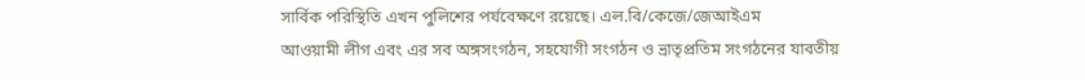সার্বিক পরিস্থিতি এখন পুলিশের পর্যবেক্ষণে রয়েছে। এল.বি/কেজে/জেআইএম
আওয়ামী লীগ এবং এর সব অঙ্গসংগঠন, সহযোগী সংগঠন ও ভ্রাতৃপ্রতিম সংগঠনের যাবতীয়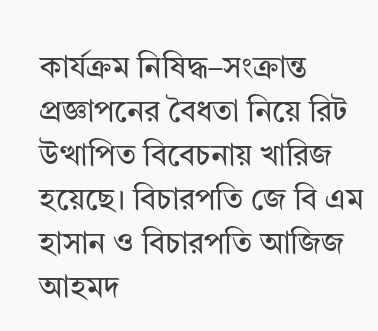কার্যক্রম নিষিদ্ধ–সংক্রান্ত প্রজ্ঞাপনের বৈধতা নিয়ে রিট উত্থাপিত বিবেচনায় খারিজ হয়েছে। বিচারপতি জে বি এম হাসান ও বিচারপতি আজিজ আহমদ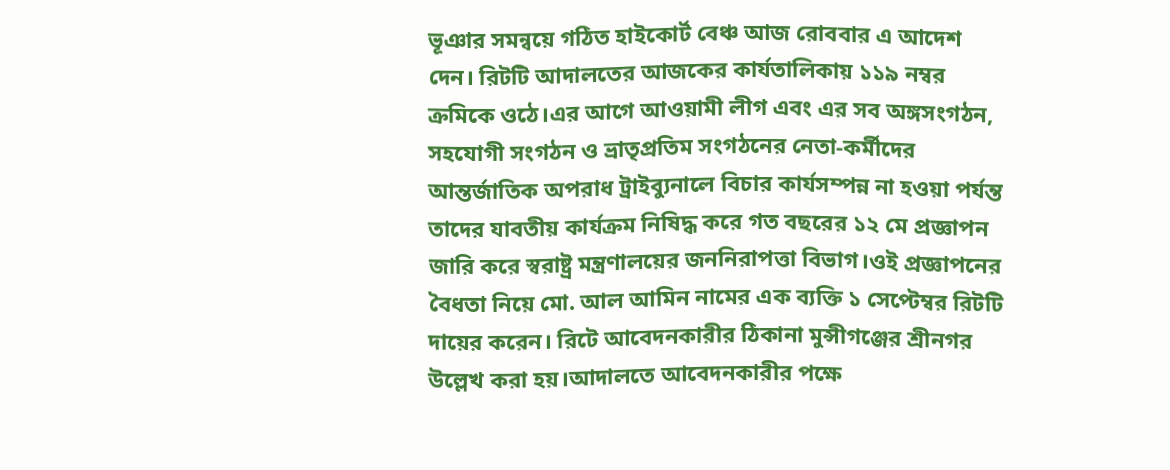ভূঞার সমন্বয়ে গঠিত হাইকোর্ট বেঞ্চ আজ রোববার এ আদেশ দেন। রিটটি আদালতের আজকের কার্যতালিকায় ১১৯ নম্বর ক্রমিকে ওঠে।এর আগে আওয়ামী লীগ এবং এর সব অঙ্গসংগঠন, সহযোগী সংগঠন ও ভ্রাতৃপ্রতিম সংগঠনের নেতা-কর্মীদের আন্তর্জাতিক অপরাধ ট্রাইব্যুনালে বিচার কার্যসম্পন্ন না হওয়া পর্যন্ত তাদের যাবতীয় কার্যক্রম নিষিদ্ধ করে গত বছরের ১২ মে প্রজ্ঞাপন জারি করে স্বরাষ্ট্র মন্ত্রণালয়ের জননিরাপত্তা বিভাগ।ওই প্রজ্ঞাপনের বৈধতা নিয়ে মো. আল আমিন নামের এক ব্যক্তি ১ সেপ্টেম্বর রিটটি দায়ের করেন। রিটে আবেদনকারীর ঠিকানা মুন্সীগঞ্জের শ্রীনগর উল্লেখ করা হয়।আদালতে আবেদনকারীর পক্ষে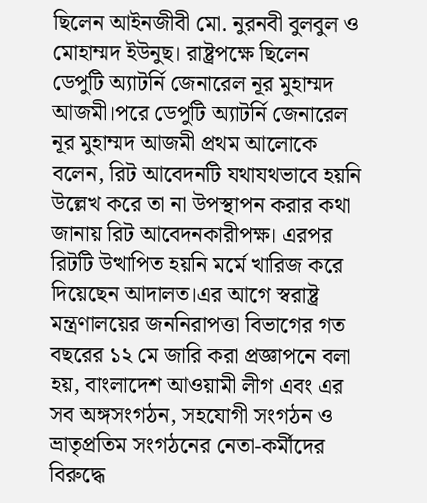ছিলেন আইনজীবী মো. নুরনবী বুলবুল ও মোহাম্মদ ইউনুছ। রাষ্ট্রপক্ষে ছিলেন ডেপুটি অ্যাটর্নি জেনারেল নূর মুহাম্মদ আজমী।পরে ডেপুটি অ্যাটর্নি জেনারেল নূর মুহাম্মদ আজমী প্রথম আলোকে বলেন, রিট আবেদনটি যথাযথভাবে হয়নি উল্লেখ করে তা না উপস্থাপন করার কথা জানায় রিট আবেদনকারীপক্ষ। এরপর রিটটি উত্থাপিত হয়নি মর্মে খারিজ করে দিয়েছেন আদালত।এর আগে স্বরাষ্ট্র মন্ত্রণালয়ের জননিরাপত্তা বিভাগের গত বছরের ১২ মে জারি করা প্রজ্ঞাপনে বলা হয়, বাংলাদেশ আওয়ামী লীগ এবং এর সব অঙ্গসংগঠন, সহযোগী সংগঠন ও ভ্রাতৃপ্রতিম সংগঠনের নেতা-কর্মীদের বিরুদ্ধে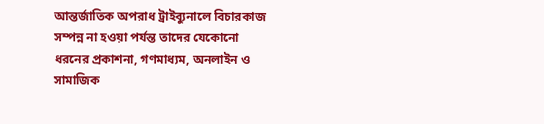আন্তর্জাতিক অপরাধ ট্রাইব্যুনালে বিচারকাজ সম্পন্ন না হওয়া পর্যন্ত তাদের যেকোনো ধরনের প্রকাশনা, গণমাধ্যম, অনলাইন ও সামাজিক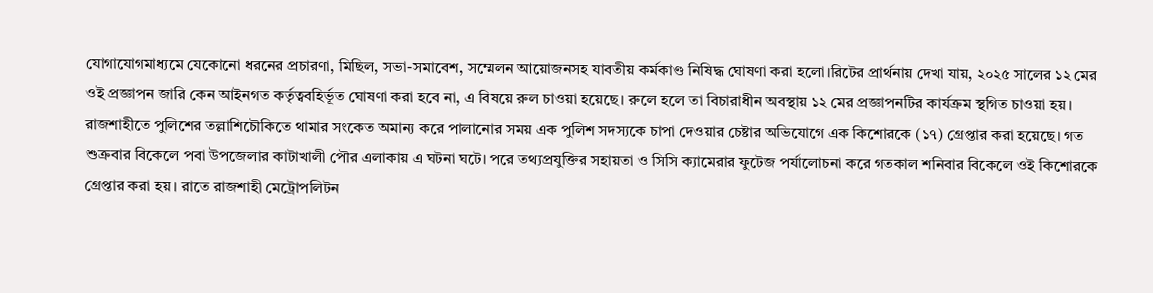যোগাযোগমাধ্যমে যেকোনো ধরনের প্রচারণা, মিছিল, সভা-সমাবেশ, সম্মেলন আয়োজনসহ যাবতীয় কর্মকাণ্ড নিষিদ্ধ ঘোষণা করা হলো।রিটের প্রার্থনায় দেখা যায়, ২০২৫ সালের ১২ মের ওই প্রজ্ঞাপন জারি কেন আইনগত কর্তৃত্ববহির্ভূত ঘোষণা করা হবে না, এ বিষয়ে রুল চাওয়া হয়েছে। রুলে হলে তা বিচারাধীন অবস্থায় ১২ মের প্রজ্ঞাপনটির কার্যক্রম স্থগিত চাওয়া হয়।
রাজশাহীতে পুলিশের তল্লাশিচৌকিতে থামার সংকেত অমান্য করে পালানোর সময় এক পুলিশ সদস্যকে চাপা দেওয়ার চেষ্টার অভিযোগে এক কিশোরকে (১৭) গ্রেপ্তার করা হয়েছে। গত শুক্রবার বিকেলে পবা উপজেলার কাটাখালী পৌর এলাকায় এ ঘটনা ঘটে। পরে তথ্যপ্রযুক্তির সহায়তা ও সিসি ক্যামেরার ফুটেজ পর্যালোচনা করে গতকাল শনিবার বিকেলে ওই কিশোরকে গ্রেপ্তার করা হয়। রাতে রাজশাহী মেট্রোপলিটন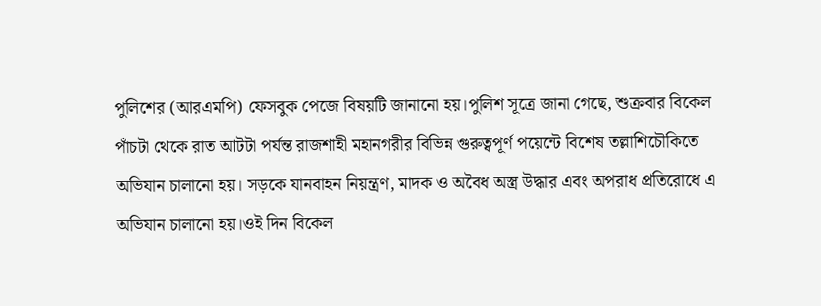পুলিশের (আরএমপি) ফেসবুক পেজে বিষয়টি জানানো হয়।পুলিশ সূত্রে জানা গেছে, শুক্রবার বিকেল পাঁচটা থেকে রাত আটটা পর্যন্ত রাজশাহী মহানগরীর বিভিন্ন গুরুত্বপূর্ণ পয়েন্টে বিশেষ তল্লাশিচৌকিতে অভিযান চালানো হয়। সড়কে যানবাহন নিয়ন্ত্রণ, মাদক ও অবৈধ অস্ত্র উদ্ধার এবং অপরাধ প্রতিরোধে এ অভিযান চালানো হয়।ওই দিন বিকেল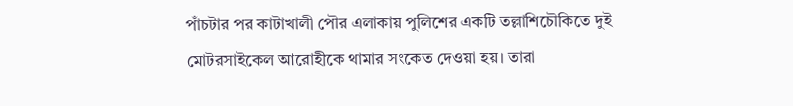পাঁচটার পর কাটাখালী পৌর এলাকায় পুলিশের একটি তল্লাশিচৌকিতে দুই মোটরসাইকেল আরোহীকে থামার সংকেত দেওয়া হয়। তারা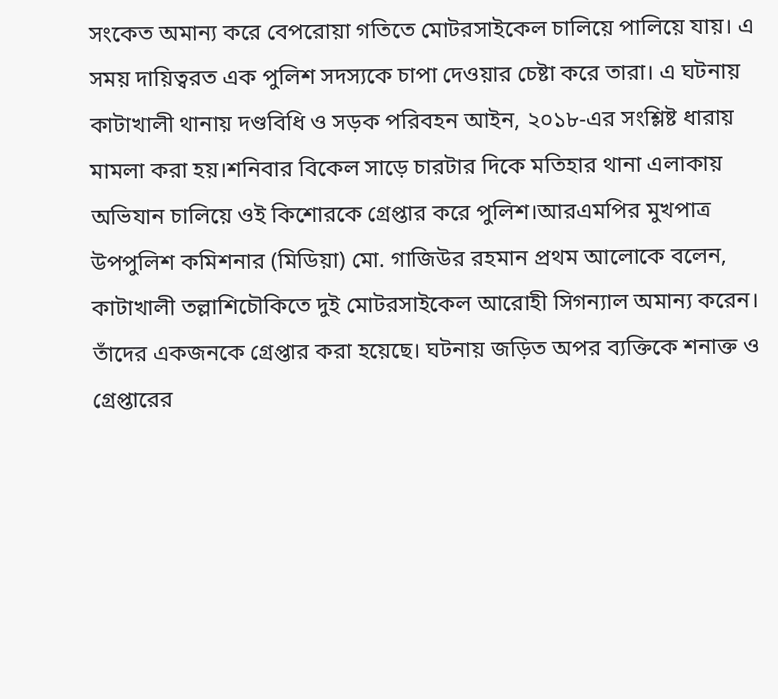সংকেত অমান্য করে বেপরোয়া গতিতে মোটরসাইকেল চালিয়ে পালিয়ে যায়। এ সময় দায়িত্বরত এক পুলিশ সদস্যকে চাপা দেওয়ার চেষ্টা করে তারা। এ ঘটনায় কাটাখালী থানায় দণ্ডবিধি ও সড়ক পরিবহন আইন, ২০১৮-এর সংশ্লিষ্ট ধারায় মামলা করা হয়।শনিবার বিকেল সাড়ে চারটার দিকে মতিহার থানা এলাকায় অভিযান চালিয়ে ওই কিশোরকে গ্রেপ্তার করে পুলিশ।আরএমপির মুখপাত্র উপপুলিশ কমিশনার (মিডিয়া) মো. গাজিউর রহমান প্রথম আলোকে বলেন, কাটাখালী তল্লাশিচৌকিতে দুই মোটরসাইকেল আরোহী সিগন্যাল অমান্য করেন। তাঁদের একজনকে গ্রেপ্তার করা হয়েছে। ঘটনায় জড়িত অপর ব্যক্তিকে শনাক্ত ও গ্রেপ্তারের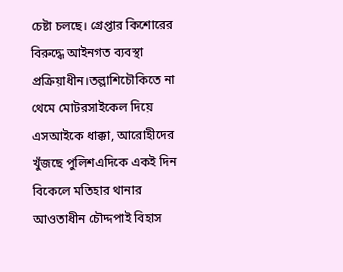চেষ্টা চলছে। গ্রেপ্তার কিশোরের বিরুদ্ধে আইনগত ব্যবস্থা প্রক্রিয়াধীন।তল্লাশিচৌকিতে না থেমে মোটরসাইকেল দিয়ে এসআইকে ধাক্কা, আরোহীদের খুঁজছে পুলিশএদিকে একই দিন বিকেলে মতিহার থানার আওতাধীন চৌদ্দপাই বিহাস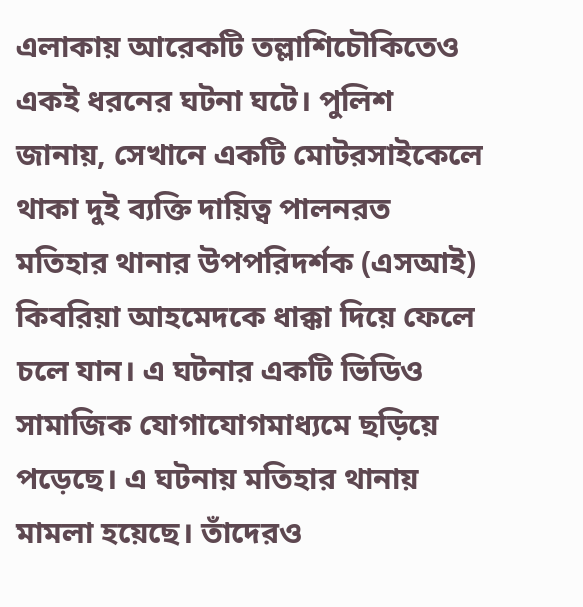এলাকায় আরেকটি তল্লাশিচৌকিতেও একই ধরনের ঘটনা ঘটে। পুলিশ জানায়, সেখানে একটি মোটরসাইকেলে থাকা দুই ব্যক্তি দায়িত্ব পালনরত মতিহার থানার উপপরিদর্শক (এসআই) কিবরিয়া আহমেদকে ধাক্কা দিয়ে ফেলে চলে যান। এ ঘটনার একটি ভিডিও সামাজিক যোগাযোগমাধ্যমে ছড়িয়ে পড়েছে। এ ঘটনায় মতিহার থানায় মামলা হয়েছে। তাঁদেরও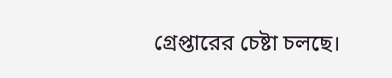গ্রেপ্তারের চেষ্টা চলছে।